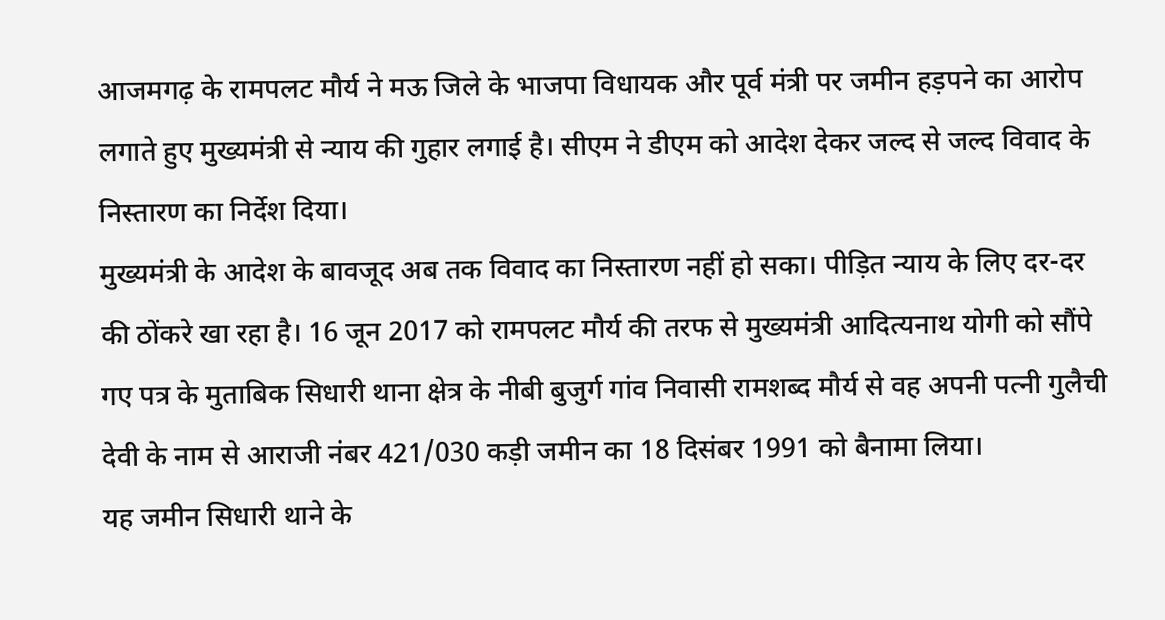आजमगढ़ के रामपलट मौर्य ने मऊ जिले के भाजपा विधायक और पूर्व मंत्री पर जमीन हड़पने का आरोप लगाते हुए मुख्यमंत्री से न्याय की गुहार लगाई है। सीएम ने डीएम को आदेश देकर जल्द से जल्द विवाद के निस्तारण का निर्देश दिया।
मुख्यमंत्री के आदेश के बावजूद अब तक विवाद का निस्तारण नहीं हो सका। पीड़ित न्याय के लिए दर-दर की ठोंकरे खा रहा है। 16 जून 2017 को रामपलट मौर्य की तरफ से मुख्यमंत्री आदित्यनाथ योगी को सौंपे गए पत्र के मुताबिक सिधारी थाना क्षेत्र के नीबी बुजुर्ग गांव निवासी रामशब्द मौर्य से वह अपनी पत्नी गुलैची देवी के नाम से आराजी नंबर 421/030 कड़ी जमीन का 18 दिसंबर 1991 को बैनामा लिया।
यह जमीन सिधारी थाने के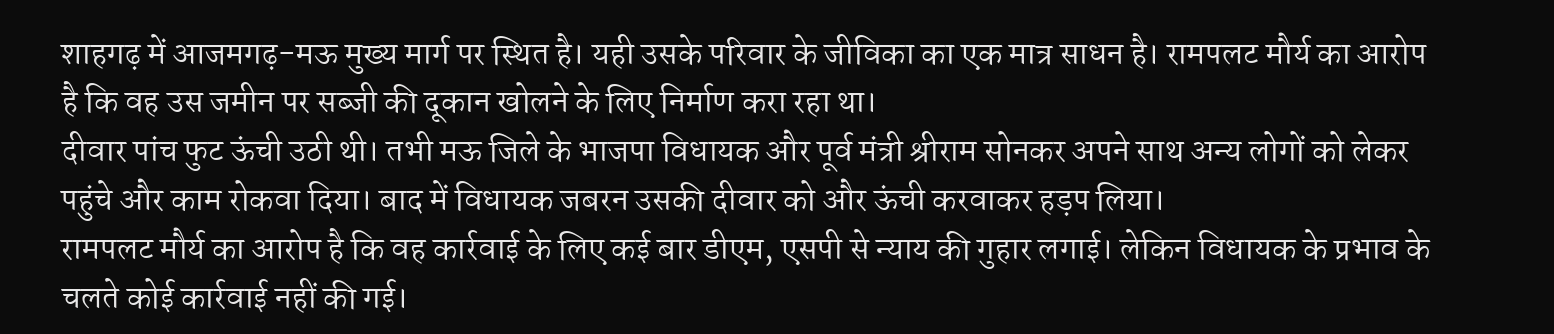शाहगढ़ में आजमगढ़-मऊ मुख्य मार्ग पर स्थित है। यही उसके परिवार के जीविका का एक मात्र साधन है। रामपलट मौर्य का आरोप है कि वह उस जमीन पर सब्जी की दूकान खोलने के लिए निर्माण करा रहा था।
दीवार पांच फुट ऊंची उठी थी। तभी मऊ जिले के भाजपा विधायक और पूर्व मंत्री श्रीराम सोनकर अपने साथ अन्य लोगों को लेकर पहुंचे और काम रोकवा दिया। बाद में विधायक जबरन उसकी दीवार को और ऊंची करवाकर हड़प लिया।
रामपलट मौर्य का आरोप है कि वह कार्रवाई के लिए कई बार डीएम, एसपी से न्याय की गुहार लगाई। लेकिन विधायक के प्रभाव के चलते कोई कार्रवाई नहीं की गई।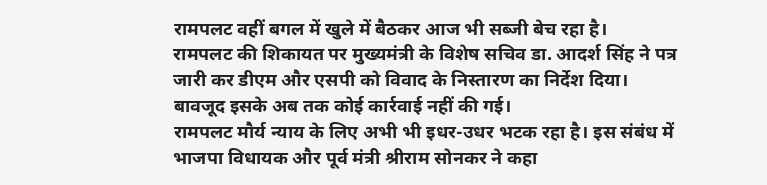रामपलट वहीं बगल में खुले में बैठकर आज भी सब्जी बेच रहा है।
रामपलट की शिकायत पर मुख्यमंत्री के विशेष सचिव डा. आदर्श सिंह ने पत्र जारी कर डीएम और एसपी को विवाद के निस्तारण का निर्देश दिया। बावजूद इसके अब तक कोई कार्रवाई नहीं की गई।
रामपलट मौर्य न्याय के लिए अभी भी इधर-उधर भटक रहा है। इस संबंध में भाजपा विधायक और पूर्व मंत्री श्रीराम सोनकर ने कहा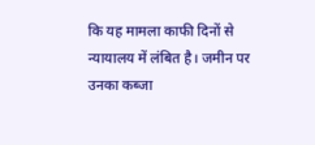कि यह मामला काफी दिनों से न्यायालय में लंबित है। जमीन पर उनका कब्जा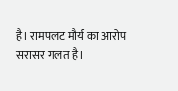है। रामपलट मौर्य का आरोप सरासर गलत है।